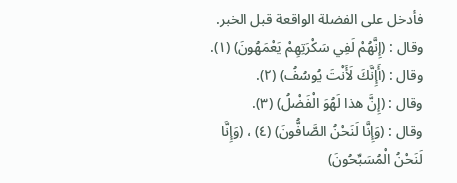فأدخل على الفضلة الواقعة قبل الخبر.
وقال : (إِنَّهُمْ لَفِي سَكْرَتِهِمْ يَعْمَهُونَ) (١).
وقال : (أَإِنَّكَ لَأَنْتَ يُوسُفُ) (٢).
وقال : (إِنَّ هذا لَهُوَ الْفَضْلُ) (٣).
وقال : (وَإِنَّا لَنَحْنُ الصَّافُّونَ) (٤) ، (وَإِنَّا لَنَحْنُ الْمُسَبِّحُونَ)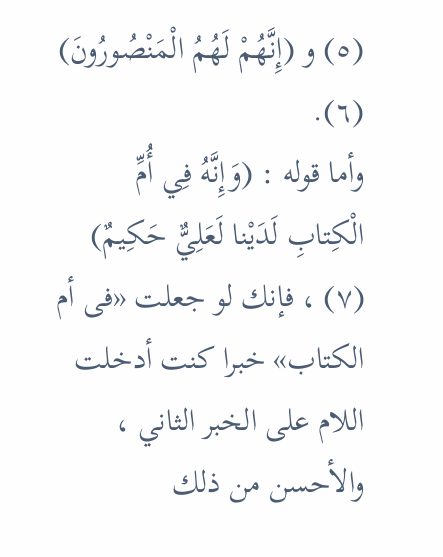(٥) و (إِنَّهُمْ لَهُمُ الْمَنْصُورُونَ) (٦).
وأما قوله : (وَإِنَّهُ فِي أُمِّ الْكِتابِ لَدَيْنا لَعَلِيٌّ حَكِيمٌ) (٧) ، فإنك لو جعلت «فى أم الكتاب» خبرا كنت أدخلت اللام على الخبر الثاني ، والأحسن من ذلك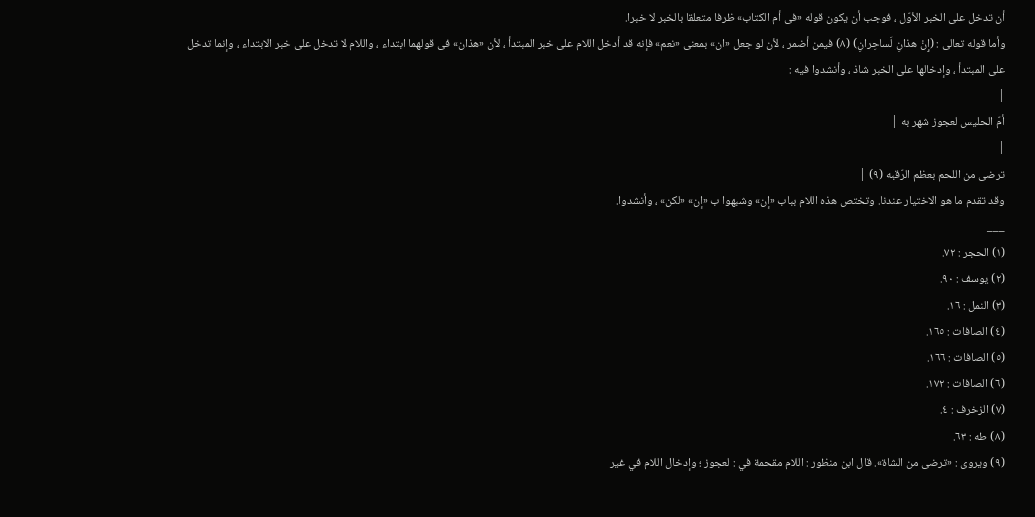أن تدخل على الخبر الأوّل ، فوجب أن يكون قوله «فى أم الكتاب» ظرفا متعلقا بالخبر لا خبرا.
وأما قوله تعالى : (إِنْ هذانِ لَساحِرانِ) (٨) فيمن أضمر ، لأن لو جعل «ان» بمعنى «نعم» فإنه قد أدخل اللام على خبر المبتدأ ، لأن «هذان» فى قولهما ابتداء ، واللام لا تدخل على خبر الابتداء ، وإنما تدخل على المبتدأ ، وإدخالها على الخبر شاذ ، وأنشدوا فيه :
|
أمّ الحليس لعجوز شهر به |
|
ترضى من اللحم بعظم الرّقبه (٩) |
وقد تقدم ما هو الاختيار عندنا. وتختص هذه اللام بباب «إن» وشبهوا ب «إن» «لكن» ، وأنشدوا.
___
(١) الحجر : ٧٢.
(٢) يوسف : ٩٠.
(٣) النمل : ١٦.
(٤) الصافات : ١٦٥.
(٥) الصافات : ١٦٦.
(٦) الصافات : ١٧٢.
(٧) الزخرف : ٤.
(٨) طه : ٦٣.
(٩) ويروى : «ترضى من الشاة». قال ابن منظور : اللام مقحمة في : لعجوز ؛ وإدخال اللام في غير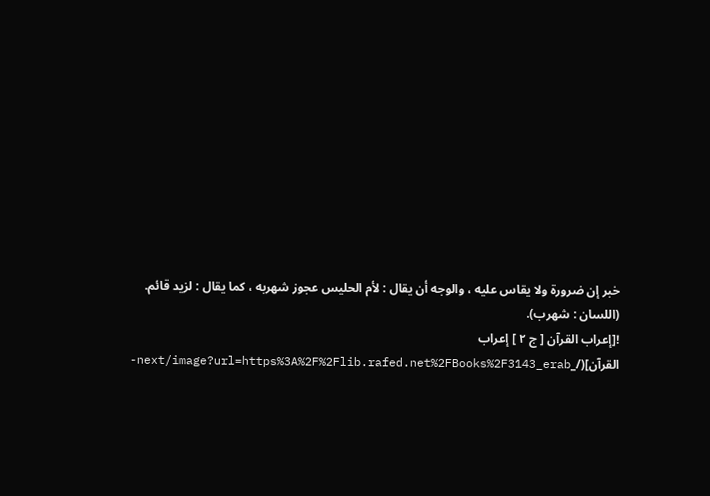خبر إن ضرورة ولا يقاس عليه ، والوجه أن يقال : لأم الحليس عجوز شهربه ، كما يقال : لزيد قائم. (اللسان : شهرب).
![إعراب القرآن [ ج ٢ ] إعراب القرآن](/_next/image?url=https%3A%2F%2Flib.rafed.net%2FBooks%2F3143_erab-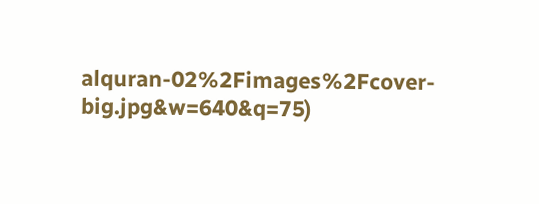alquran-02%2Fimages%2Fcover-big.jpg&w=640&q=75)